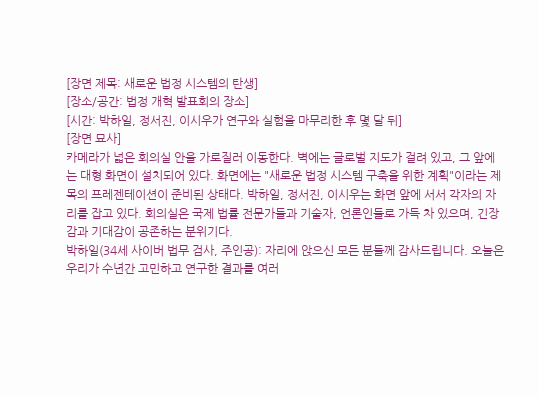[장면 제목: 새로운 법정 시스템의 탄생]
[장소/공간: 법정 개혁 발표회의 장소]
[시간: 박하일, 정서진, 이시우가 연구와 실험을 마무리한 후 몇 달 뒤]
[장면 묘사]
카메라가 넓은 회의실 안을 가로질러 이동한다. 벽에는 글로벌 지도가 걸려 있고, 그 앞에는 대형 화면이 설치되어 있다. 화면에는 "새로운 법정 시스템 구축을 위한 계획"이라는 제목의 프레젠테이션이 준비된 상태다. 박하일, 정서진, 이시우는 화면 앞에 서서 각자의 자리를 잡고 있다. 회의실은 국제 법률 전문가들과 기술자, 언론인들로 가득 차 있으며, 긴장감과 기대감이 공존하는 분위기다.
박하일(34세 사이버 법무 검사, 주인공): 자리에 앉으신 모든 분들께 감사드립니다. 오늘은 우리가 수년간 고민하고 연구한 결과를 여러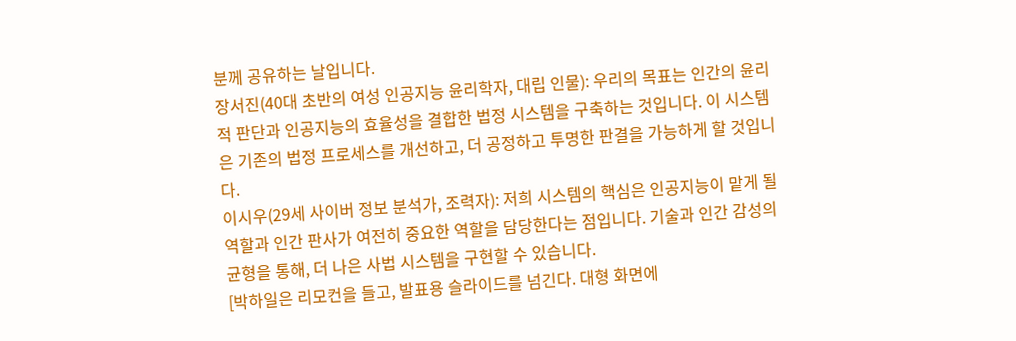분께 공유하는 날입니다.
장서진(40대 초반의 여성 인공지능 윤리학자, 대립 인물): 우리의 목표는 인간의 윤리적 판단과 인공지능의 효율성을 결합한 법정 시스템을 구축하는 것입니다. 이 시스템은 기존의 법정 프로세스를 개선하고, 더 공정하고 투명한 판결을 가능하게 할 것입니다.
이시우(29세 사이버 정보 분석가, 조력자): 저희 시스템의 핵심은 인공지능이 맡게 될 역할과 인간 판사가 여전히 중요한 역할을 담당한다는 점입니다. 기술과 인간 감성의 균형을 통해, 더 나은 사법 시스템을 구현할 수 있습니다.
[박하일은 리모컨을 들고, 발표용 슬라이드를 넘긴다. 대형 화면에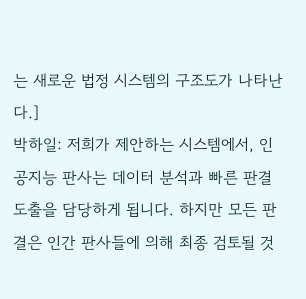는 새로운 법정 시스템의 구조도가 나타난다.]
박하일: 저희가 제안하는 시스템에서, 인공지능 판사는 데이터 분석과 빠른 판결 도출을 담당하게 됩니다. 하지만 모든 판결은 인간 판사들에 의해 최종 검토될 것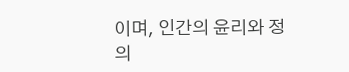이며, 인간의 윤리와 정의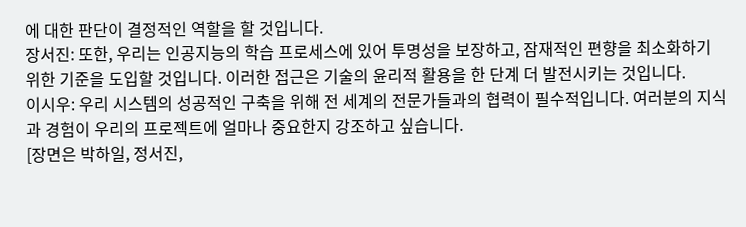에 대한 판단이 결정적인 역할을 할 것입니다.
장서진: 또한, 우리는 인공지능의 학습 프로세스에 있어 투명성을 보장하고, 잠재적인 편향을 최소화하기 위한 기준을 도입할 것입니다. 이러한 접근은 기술의 윤리적 활용을 한 단계 더 발전시키는 것입니다.
이시우: 우리 시스템의 성공적인 구축을 위해 전 세계의 전문가들과의 협력이 필수적입니다. 여러분의 지식과 경험이 우리의 프로젝트에 얼마나 중요한지 강조하고 싶습니다.
[장면은 박하일, 정서진,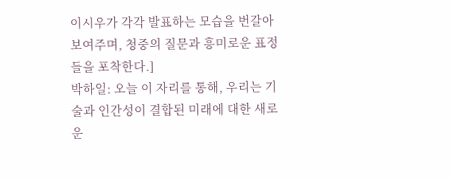이시우가 각각 발표하는 모습을 번갈아 보여주며, 청중의 질문과 흥미로운 표정들을 포착한다.]
박하일: 오늘 이 자리를 통해, 우리는 기술과 인간성이 결합된 미래에 대한 새로운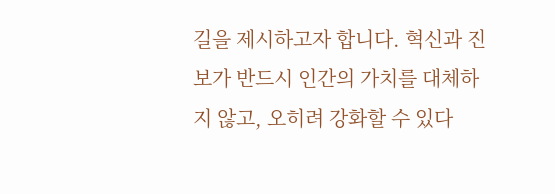길을 제시하고자 합니다. 혁신과 진보가 반드시 인간의 가치를 대체하지 않고, 오히려 강화할 수 있다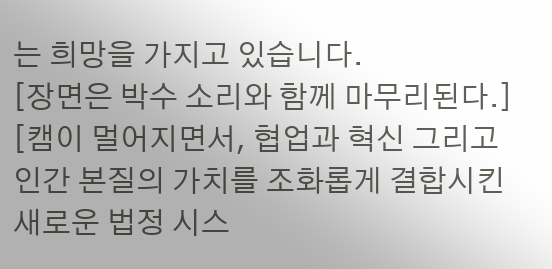는 희망을 가지고 있습니다.
[장면은 박수 소리와 함께 마무리된다.]
[캠이 멀어지면서, 협업과 혁신 그리고 인간 본질의 가치를 조화롭게 결합시킨 새로운 법정 시스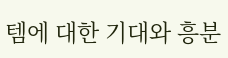템에 대한 기대와 흥분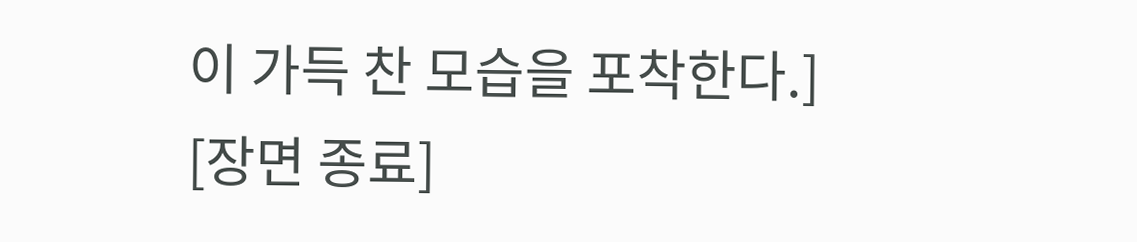이 가득 찬 모습을 포착한다.]
[장면 종료]